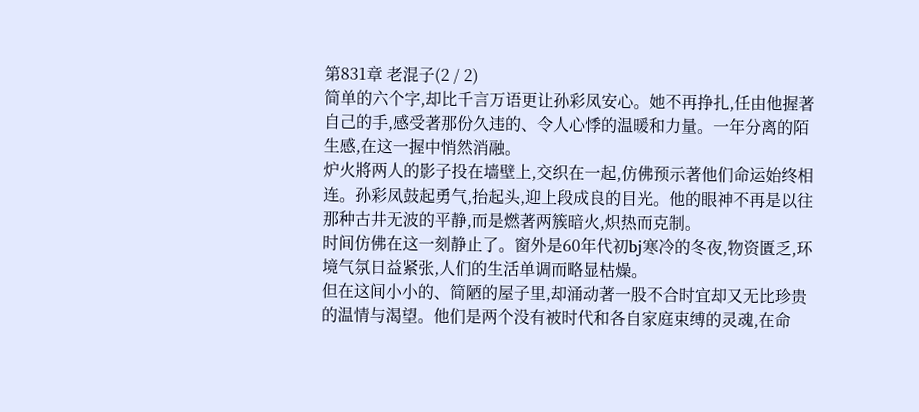第831章 老混子(2 / 2)
简单的六个字,却比千言万语更让孙彩凤安心。她不再挣扎,任由他握著自己的手,感受著那份久违的、令人心悸的温暖和力量。一年分离的陌生感,在这一握中悄然消融。
炉火將两人的影子投在墙壁上,交织在一起,仿佛预示著他们命运始终相连。孙彩凤鼓起勇气,抬起头,迎上段成良的目光。他的眼神不再是以往那种古井无波的平静,而是燃著两簇暗火,炽热而克制。
时间仿佛在这一刻静止了。窗外是60年代初bj寒冷的冬夜,物资匱乏,环境气氛日益紧张,人们的生活单调而略显枯燥。
但在这间小小的、简陋的屋子里,却涌动著一股不合时宜却又无比珍贵的温情与渴望。他们是两个没有被时代和各自家庭束缚的灵魂,在命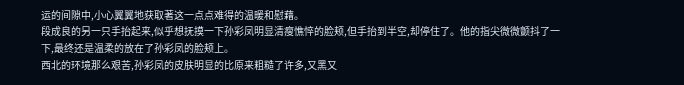运的间隙中,小心翼翼地获取著这一点点难得的温暖和慰藉。
段成良的另一只手抬起来,似乎想抚摸一下孙彩凤明显清瘦憔悴的脸颊,但手抬到半空,却停住了。他的指尖微微颤抖了一下,最终还是温柔的放在了孙彩凤的脸颊上。
西北的环境那么艰苦,孙彩凤的皮肤明显的比原来粗糙了许多,又黑又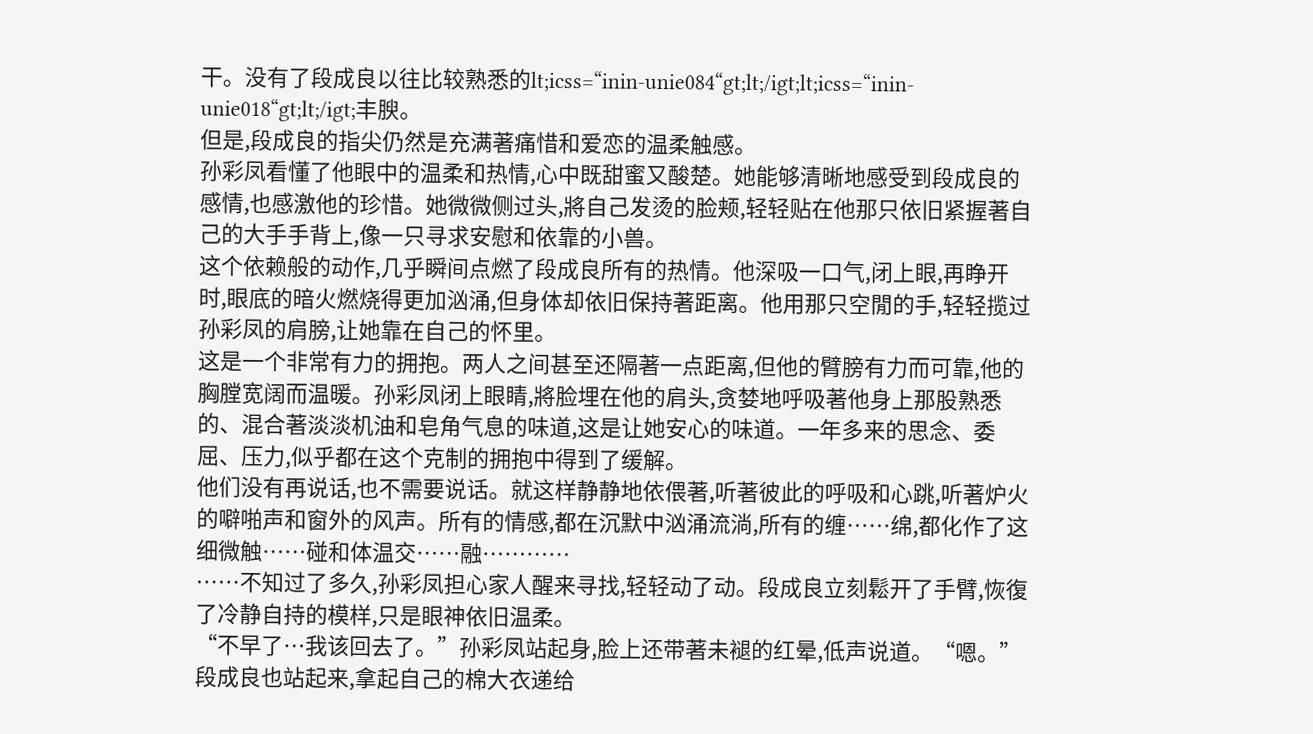干。没有了段成良以往比较熟悉的lt;icss=“inin-unie084“gt;lt;/igt;lt;icss=“inin-unie018“gt;lt;/igt;丰腴。
但是,段成良的指尖仍然是充满著痛惜和爱恋的温柔触感。
孙彩凤看懂了他眼中的温柔和热情,心中既甜蜜又酸楚。她能够清晰地感受到段成良的感情,也感激他的珍惜。她微微侧过头,將自己发烫的脸颊,轻轻贴在他那只依旧紧握著自己的大手手背上,像一只寻求安慰和依靠的小兽。
这个依赖般的动作,几乎瞬间点燃了段成良所有的热情。他深吸一口气,闭上眼,再睁开时,眼底的暗火燃烧得更加汹涌,但身体却依旧保持著距离。他用那只空閒的手,轻轻揽过孙彩凤的肩膀,让她靠在自己的怀里。
这是一个非常有力的拥抱。两人之间甚至还隔著一点距离,但他的臂膀有力而可靠,他的胸膛宽阔而温暖。孙彩凤闭上眼睛,將脸埋在他的肩头,贪婪地呼吸著他身上那股熟悉的、混合著淡淡机油和皂角气息的味道,这是让她安心的味道。一年多来的思念、委屈、压力,似乎都在这个克制的拥抱中得到了缓解。
他们没有再说话,也不需要说话。就这样静静地依偎著,听著彼此的呼吸和心跳,听著炉火的噼啪声和窗外的风声。所有的情感,都在沉默中汹涌流淌,所有的缠……绵,都化作了这细微触……碰和体温交……融…………
……不知过了多久,孙彩凤担心家人醒来寻找,轻轻动了动。段成良立刻鬆开了手臂,恢復了冷静自持的模样,只是眼神依旧温柔。
“不早了…我该回去了。”孙彩凤站起身,脸上还带著未褪的红晕,低声说道。“嗯。”段成良也站起来,拿起自己的棉大衣递给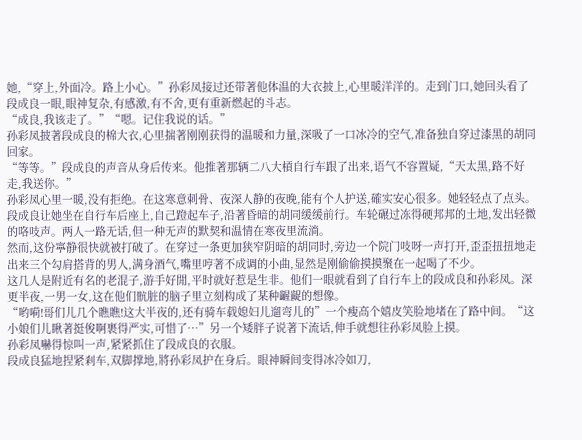她,“穿上,外面冷。路上小心。”孙彩凤接过还带著他体温的大衣披上,心里暖洋洋的。走到门口,她回头看了段成良一眼,眼神复杂,有感激,有不舍,更有重新燃起的斗志。
“成良,我该走了。”“嗯。记住我说的话。”
孙彩凤披著段成良的棉大衣,心里揣著刚刚获得的温暖和力量,深吸了一口冰冷的空气,准备独自穿过漆黑的胡同回家。
“等等。”段成良的声音从身后传来。他推著那辆二八大槓自行车跟了出来,语气不容置疑,“天太黑,路不好走,我送你。”
孙彩凤心里一暖,没有拒绝。在这寒意刺骨、夜深人静的夜晚,能有个人护送,確实安心很多。她轻轻点了点头。
段成良让她坐在自行车后座上,自己蹬起车子,沿著昏暗的胡同缓缓前行。车轮碾过冻得硬邦邦的土地,发出轻微的咯吱声。两人一路无话,但一种无声的默契和温情在寒夜里流淌。
然而,这份寧静很快就被打破了。在穿过一条更加狭窄阴暗的胡同时,旁边一个院门吱呀一声打开,歪歪扭扭地走出来三个勾肩搭背的男人,满身酒气,嘴里哼著不成调的小曲,显然是刚偷偷摸摸聚在一起喝了不少。
这几人是附近有名的老混子,游手好閒,平时就好惹是生非。他们一眼就看到了自行车上的段成良和孙彩凤。深更半夜,一男一女,这在他们骯脏的脑子里立刻构成了某种齷齪的想像。
“哟嗬!哥们儿几个瞧瞧!这大半夜的,还有骑车载媳妇儿遛弯儿的”一个瘦高个嬉皮笑脸地堵在了路中间。“这小娘们儿瞅著挺俊啊裹得严实,可惜了…”另一个矮胖子说著下流话,伸手就想往孙彩凤脸上摸。
孙彩凤嚇得惊叫一声,紧紧抓住了段成良的衣服。
段成良猛地捏紧剎车,双脚撑地,將孙彩凤护在身后。眼神瞬间变得冰冷如刀,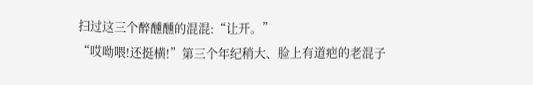扫过这三个醉醺醺的混混:“让开。”
“哎呦喂!还挺横!”第三个年纪稍大、脸上有道疤的老混子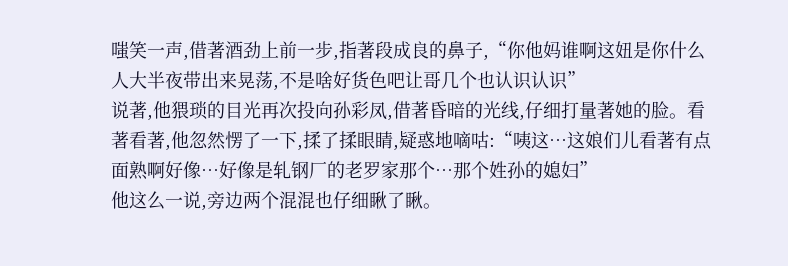嗤笑一声,借著酒劲上前一步,指著段成良的鼻子,“你他妈谁啊这妞是你什么人大半夜带出来晃荡,不是啥好货色吧让哥几个也认识认识”
说著,他猥琐的目光再次投向孙彩凤,借著昏暗的光线,仔细打量著她的脸。看著看著,他忽然愣了一下,揉了揉眼睛,疑惑地嘀咕:“咦这…这娘们儿看著有点面熟啊好像…好像是轧钢厂的老罗家那个…那个姓孙的媳妇”
他这么一说,旁边两个混混也仔细瞅了瞅。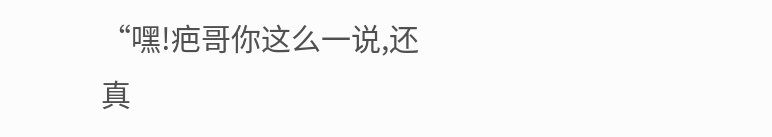“嘿!疤哥你这么一说,还真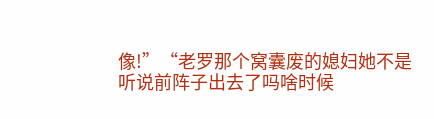像!”“老罗那个窝囊废的媳妇她不是听说前阵子出去了吗啥时候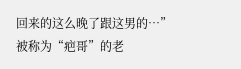回来的这么晚了跟这男的…”
被称为“疤哥”的老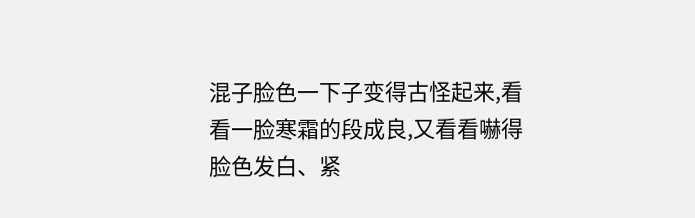混子脸色一下子变得古怪起来,看看一脸寒霜的段成良,又看看嚇得脸色发白、紧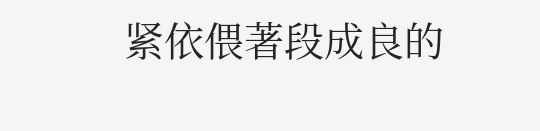紧依偎著段成良的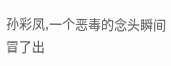孙彩凤,一个恶毒的念头瞬间冒了出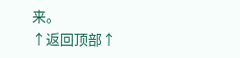来。
↑返回顶部↑